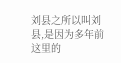刘县之所以叫刘县,是因为多年前这里的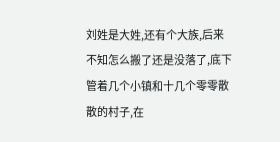刘姓是大姓,还有个大族,后来不知怎么搬了还是没落了,底下管着几个小镇和十几个零零散散的村子,在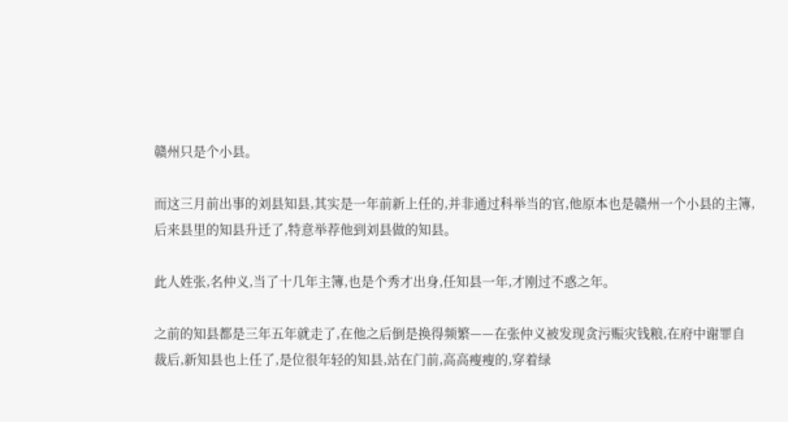赣州只是个小县。

而这三月前出事的刘县知县,其实是一年前新上任的,并非通过科举当的官,他原本也是赣州一个小县的主簿,后来县里的知县升迁了,特意举荐他到刘县做的知县。

此人姓张,名仲义,当了十几年主簿,也是个秀才出身,任知县一年,才刚过不惑之年。

之前的知县都是三年五年就走了,在他之后倒是换得频繁——在张仲义被发现贪污赈灾钱粮,在府中谢罪自裁后,新知县也上任了,是位很年轻的知县,站在门前,高高瘦瘦的,穿着绿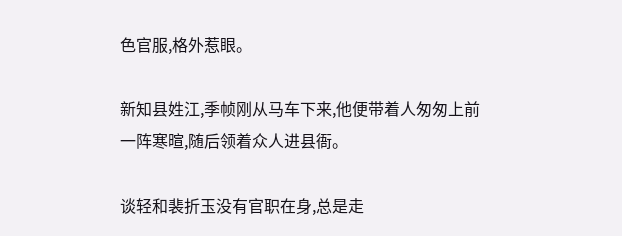色官服,格外惹眼。

新知县姓江,季帧刚从马车下来,他便带着人匆匆上前一阵寒暄,随后领着众人进县衙。

谈轻和裴折玉没有官职在身,总是走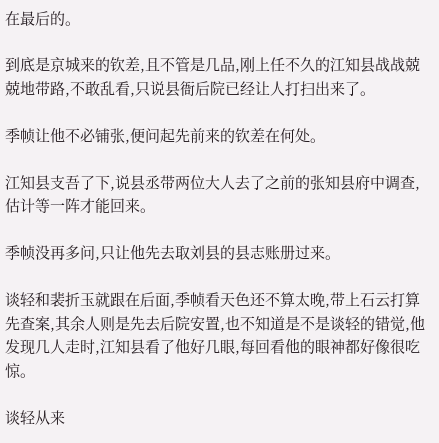在最后的。

到底是京城来的钦差,且不管是几品,刚上任不久的江知县战战兢兢地带路,不敢乱看,只说县衙后院已经让人打扫出来了。

季帧让他不必铺张,便问起先前来的钦差在何处。

江知县支吾了下,说县丞带两位大人去了之前的张知县府中调查,估计等一阵才能回来。

季帧没再多问,只让他先去取刘县的县志账册过来。

谈轻和裴折玉就跟在后面,季帧看天色还不算太晚,带上石云打算先查案,其余人则是先去后院安置,也不知道是不是谈轻的错觉,他发现几人走时,江知县看了他好几眼,每回看他的眼神都好像很吃惊。

谈轻从来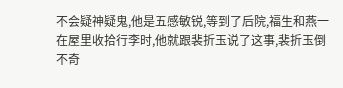不会疑神疑鬼,他是五感敏锐,等到了后院,福生和燕一在屋里收拾行李时,他就跟裴折玉说了这事,裴折玉倒不奇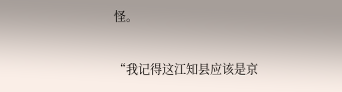怪。

“我记得这江知县应该是京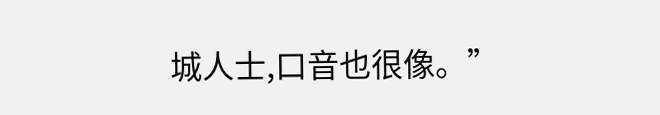城人士,口音也很像。”